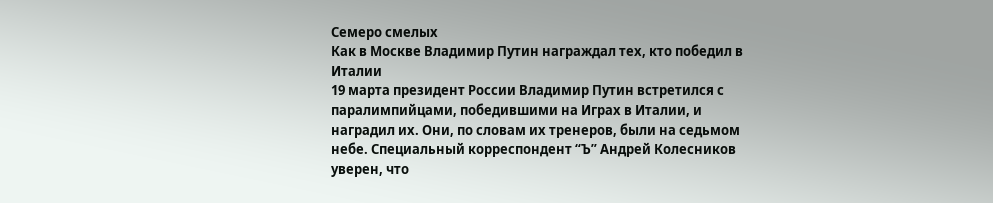Семеро смелых
Как в Москве Владимир Путин награждал тех, кто победил в Италии
19 марта президент России Владимир Путин встретился с паралимпийцами, победившими на Играх в Италии, и наградил их. Они, по словам их тренеров, были на седьмом небе. Специальный корреспондент “Ъ” Андрей Колесников уверен, что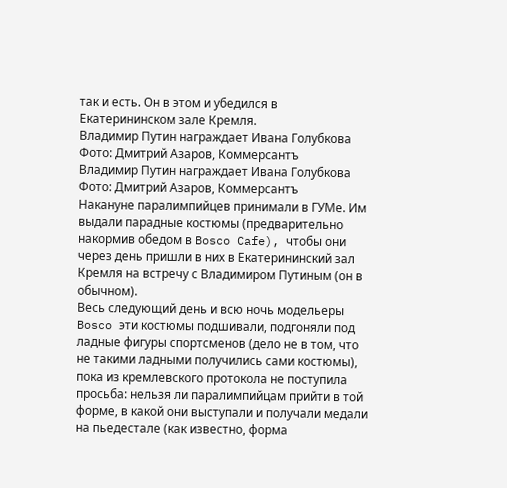так и есть. Он в этом и убедился в Екатерининском зале Кремля.
Владимир Путин награждает Ивана Голубкова
Фото: Дмитрий Азаров, Коммерсантъ
Владимир Путин награждает Ивана Голубкова
Фото: Дмитрий Азаров, Коммерсантъ
Накануне паралимпийцев принимали в ГУМе. Им выдали парадные костюмы (предварительно накормив обедом в Bosco Cafe), чтобы они через день пришли в них в Екатерининский зал Кремля на встречу с Владимиром Путиным (он в обычном).
Весь следующий день и всю ночь модельеры Bosco эти костюмы подшивали, подгоняли под ладные фигуры спортсменов (дело не в том, что не такими ладными получились сами костюмы), пока из кремлевского протокола не поступила просьба: нельзя ли паралимпийцам прийти в той форме, в какой они выступали и получали медали на пьедестале (как известно, форма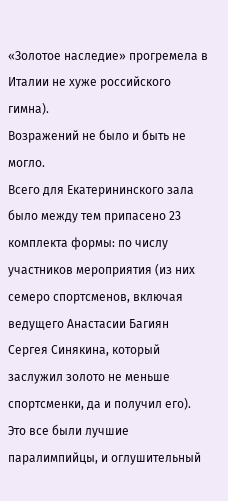«Золотое наследие» прогремела в Италии не хуже российского гимна).
Возражений не было и быть не могло.
Всего для Екатерининского зала было между тем припасено 23 комплекта формы: по числу участников мероприятия (из них семеро спортсменов, включая ведущего Анастасии Багиян Сергея Синякина, который заслужил золото не меньше спортсменки, да и получил его).
Это все были лучшие паралимпийцы, и оглушительный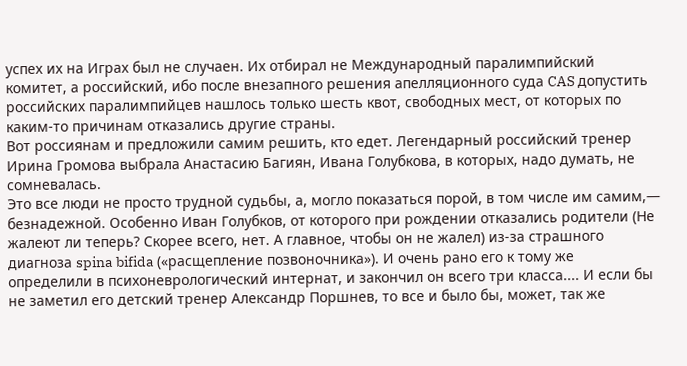успех их на Играх был не случаен. Их отбирал не Международный паралимпийский комитет, а российский, ибо после внезапного решения апелляционного суда CAS допустить российских паралимпийцев нашлось только шесть квот, свободных мест, от которых по каким-то причинам отказались другие страны.
Вот россиянам и предложили самим решить, кто едет. Легендарный российский тренер Ирина Громова выбрала Анастасию Багиян, Ивана Голубкова, в которых, надо думать, не сомневалась.
Это все люди не просто трудной судьбы, а, могло показаться порой, в том числе им самим,— безнадежной. Особенно Иван Голубков, от которого при рождении отказались родители (Не жалеют ли теперь? Скорее всего, нет. А главное, чтобы он не жалел) из-за страшного диагноза spina bifida («расщепление позвоночника»). И очень рано его к тому же определили в психоневрологический интернат, и закончил он всего три класса.... И если бы не заметил его детский тренер Александр Поршнев, то все и было бы, может, так же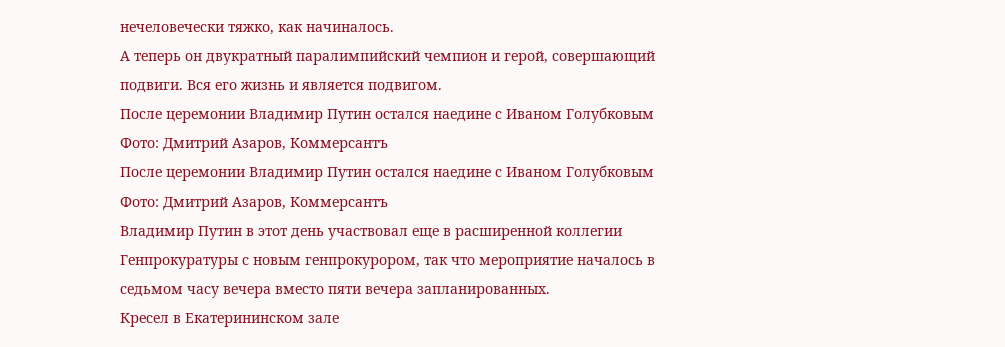нечеловечески тяжко, как начиналось.
А теперь он двукратный паралимпийский чемпион и герой, совершающий подвиги. Вся его жизнь и является подвигом.
После церемонии Владимир Путин остался наедине с Иваном Голубковым
Фото: Дмитрий Азаров, Коммерсантъ
После церемонии Владимир Путин остался наедине с Иваном Голубковым
Фото: Дмитрий Азаров, Коммерсантъ
Владимир Путин в этот день участвовал еще в расширенной коллегии Генпрокуратуры с новым генпрокурором, так что мероприятие началось в седьмом часу вечера вместо пяти вечера запланированных.
Кресел в Екатерининском зале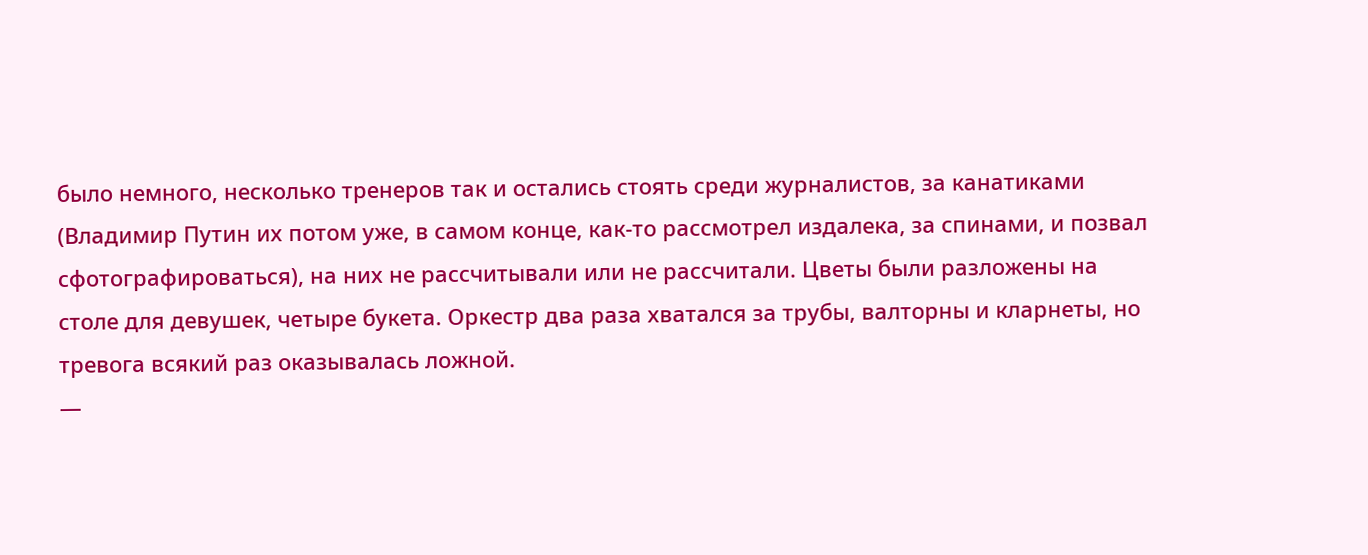было немного, несколько тренеров так и остались стоять среди журналистов, за канатиками (Владимир Путин их потом уже, в самом конце, как-то рассмотрел издалека, за спинами, и позвал сфотографироваться), на них не рассчитывали или не рассчитали. Цветы были разложены на столе для девушек, четыре букета. Оркестр два раза хватался за трубы, валторны и кларнеты, но тревога всякий раз оказывалась ложной.
—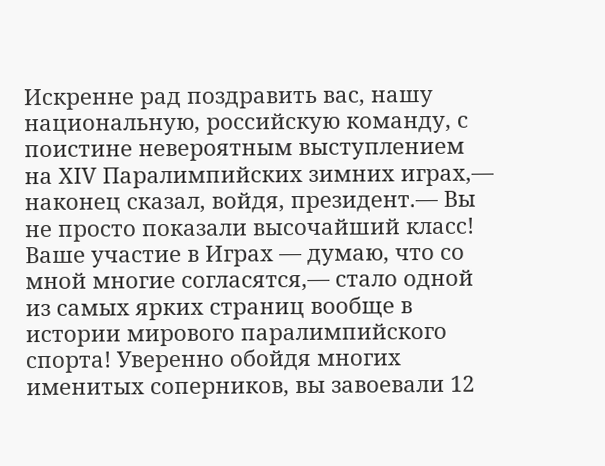Искренне рад поздравить вас, нашу национальную, российскую команду, с поистине невероятным выступлением на ХIV Паралимпийских зимних играх,— наконец сказал, войдя, президент.— Вы не просто показали высочайший класс! Ваше участие в Играх — думаю, что со мной многие согласятся,— стало одной из самых ярких страниц вообще в истории мирового паралимпийского спорта! Уверенно обойдя многих именитых соперников, вы завоевали 12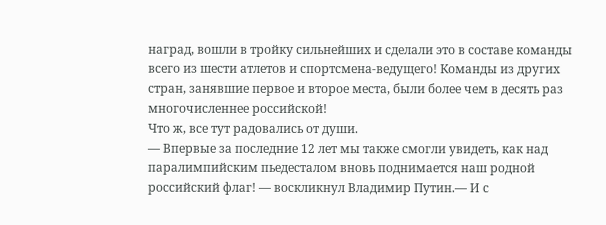наград, вошли в тройку сильнейших и сделали это в составе команды всего из шести атлетов и спортсмена-ведущего! Команды из других стран, занявшие первое и второе места, были более чем в десять раз многочисленнее российской!
Что ж, все тут радовались от души.
— Впервые за последние 12 лет мы также смогли увидеть, как над паралимпийским пьедесталом вновь поднимается наш родной российский флаг! — воскликнул Владимир Путин.— И с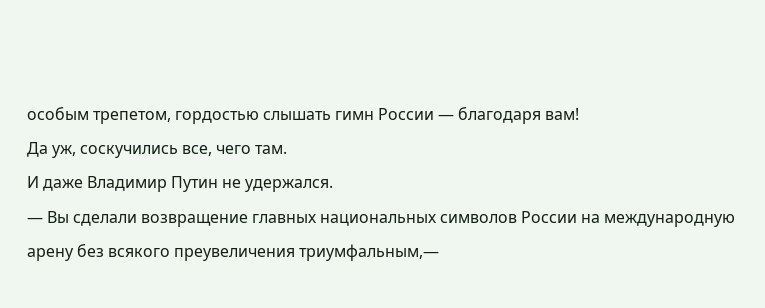особым трепетом, гордостью слышать гимн России — благодаря вам!
Да уж, соскучились все, чего там.
И даже Владимир Путин не удержался.
— Вы сделали возвращение главных национальных символов России на международную арену без всякого преувеличения триумфальным,—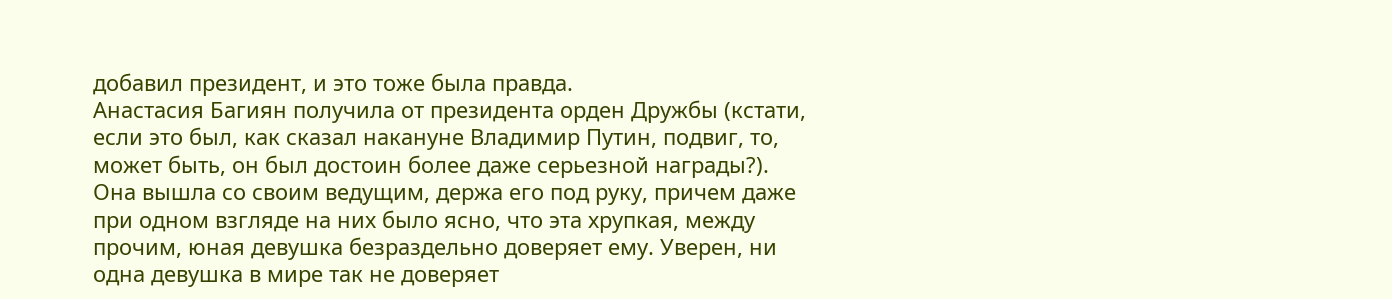добавил президент, и это тоже была правда.
Анастасия Багиян получила от президента орден Дружбы (кстати, если это был, как сказал накануне Владимир Путин, подвиг, то, может быть, он был достоин более даже серьезной награды?).
Она вышла со своим ведущим, держа его под руку, причем даже при одном взгляде на них было ясно, что эта хрупкая, между прочим, юная девушка безраздельно доверяет ему. Уверен, ни одна девушка в мире так не доверяет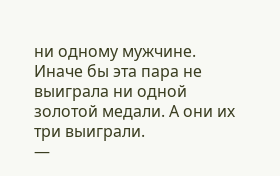ни одному мужчине. Иначе бы эта пара не выиграла ни одной золотой медали. А они их три выиграли.
—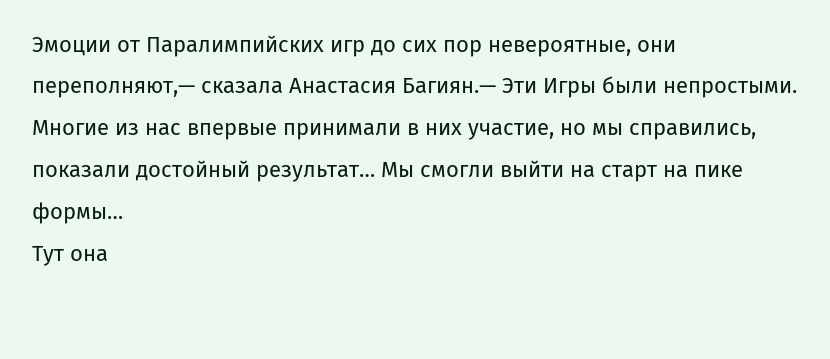Эмоции от Паралимпийских игр до сих пор невероятные, они переполняют,— сказала Анастасия Багиян.— Эти Игры были непростыми. Многие из нас впервые принимали в них участие, но мы справились, показали достойный результат… Мы смогли выйти на старт на пике формы…
Тут она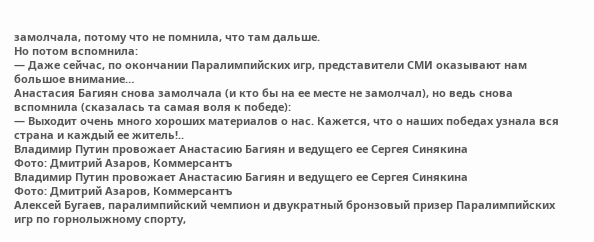замолчала, потому что не помнила, что там дальше.
Но потом вспомнила:
— Даже сейчас, по окончании Паралимпийских игр, представители СМИ оказывают нам большое внимание…
Анастасия Багиян снова замолчала (и кто бы на ее месте не замолчал), но ведь снова вспомнила (сказалась та самая воля к победе):
— Выходит очень много хороших материалов о нас. Кажется, что о наших победах узнала вся страна и каждый ее житель!..
Владимир Путин провожает Анастасию Багиян и ведущего ее Сергея Синякина
Фото: Дмитрий Азаров, Коммерсантъ
Владимир Путин провожает Анастасию Багиян и ведущего ее Сергея Синякина
Фото: Дмитрий Азаров, Коммерсантъ
Алексей Бугаев, паралимпийский чемпион и двукратный бронзовый призер Паралимпийских игр по горнолыжному спорту,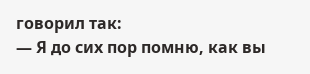говорил так:
— Я до сих пор помню, как вы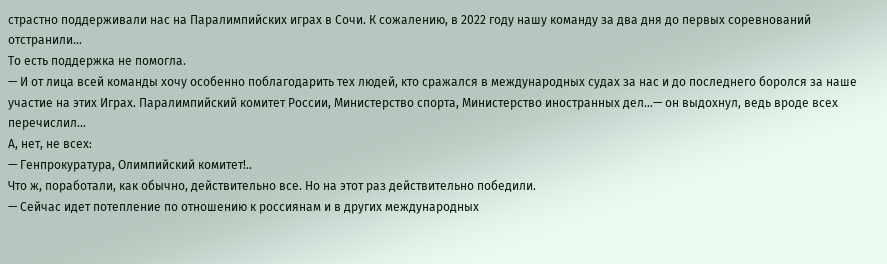страстно поддерживали нас на Паралимпийских играх в Сочи. К сожалению, в 2022 году нашу команду за два дня до первых соревнований отстранили…
То есть поддержка не помогла.
— И от лица всей команды хочу особенно поблагодарить тех людей, кто сражался в международных судах за нас и до последнего боролся за наше участие на этих Играх. Паралимпийский комитет России, Министерство спорта, Министерство иностранных дел…— он выдохнул, ведь вроде всех перечислил…
А, нет, не всех:
— Генпрокуратура, Олимпийский комитет!..
Что ж, поработали, как обычно, действительно все. Но на этот раз действительно победили.
— Сейчас идет потепление по отношению к россиянам и в других международных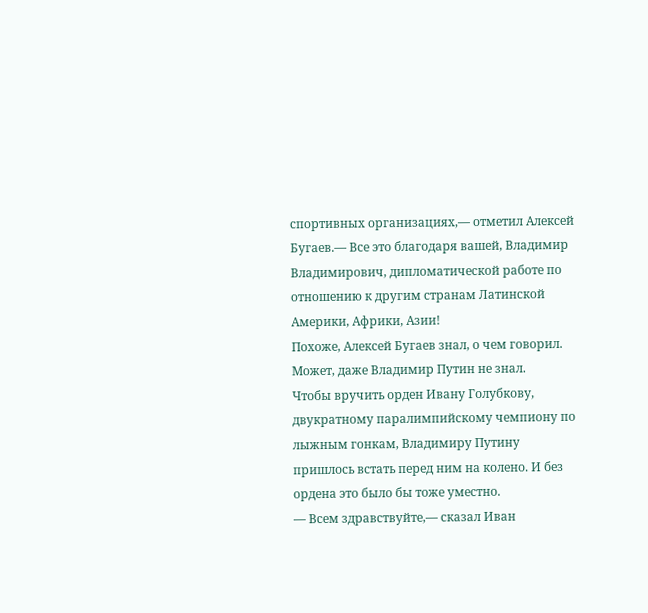спортивных организациях,— отметил Алексей Бугаев.— Все это благодаря вашей, Владимир Владимирович, дипломатической работе по отношению к другим странам Латинской Америки, Африки, Азии!
Похоже, Алексей Бугаев знал, о чем говорил. Может, даже Владимир Путин не знал.
Чтобы вручить орден Ивану Голубкову, двукратному паралимпийскому чемпиону по лыжным гонкам, Владимиру Путину пришлось встать перед ним на колено. И без ордена это было бы тоже уместно.
— Всем здравствуйте,— сказал Иван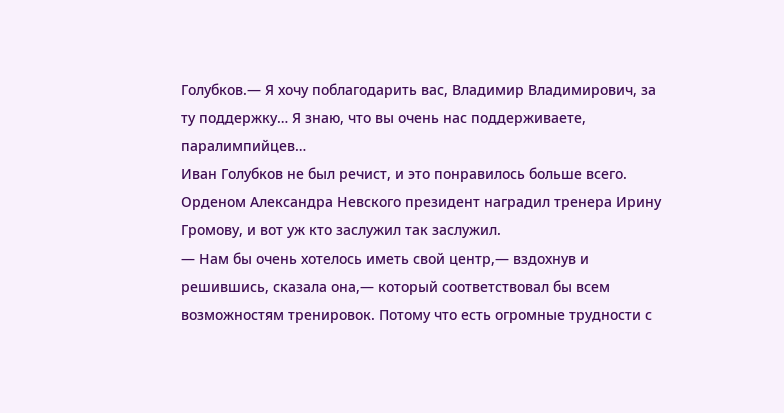Голубков.— Я хочу поблагодарить вас, Владимир Владимирович, за ту поддержку… Я знаю, что вы очень нас поддерживаете, паралимпийцев…
Иван Голубков не был речист, и это понравилось больше всего.
Орденом Александра Невского президент наградил тренера Ирину Громову, и вот уж кто заслужил так заслужил.
— Нам бы очень хотелось иметь свой центр,— вздохнув и решившись, сказала она,— который соответствовал бы всем возможностям тренировок. Потому что есть огромные трудности с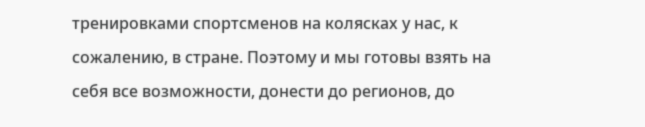тренировками спортсменов на колясках у нас, к сожалению, в стране. Поэтому и мы готовы взять на себя все возможности, донести до регионов, до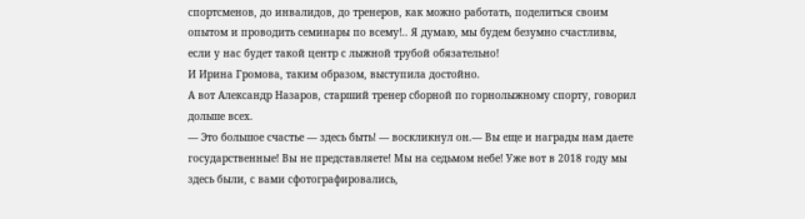спортсменов, до инвалидов, до тренеров, как можно работать, поделиться своим опытом и проводить семинары по всему!.. Я думаю, мы будем безумно счастливы, если у нас будет такой центр с лыжной трубой обязательно!
И Ирина Громова, таким образом, выступила достойно.
А вот Александр Назаров, старший тренер сборной по горнолыжному спорту, говорил дольше всех.
— Это большое счастье — здесь быть! — воскликнул он.— Вы еще и награды нам даете государственные! Вы не представляете! Мы на седьмом небе! Уже вот в 2018 году мы здесь были, с вами сфотографировались,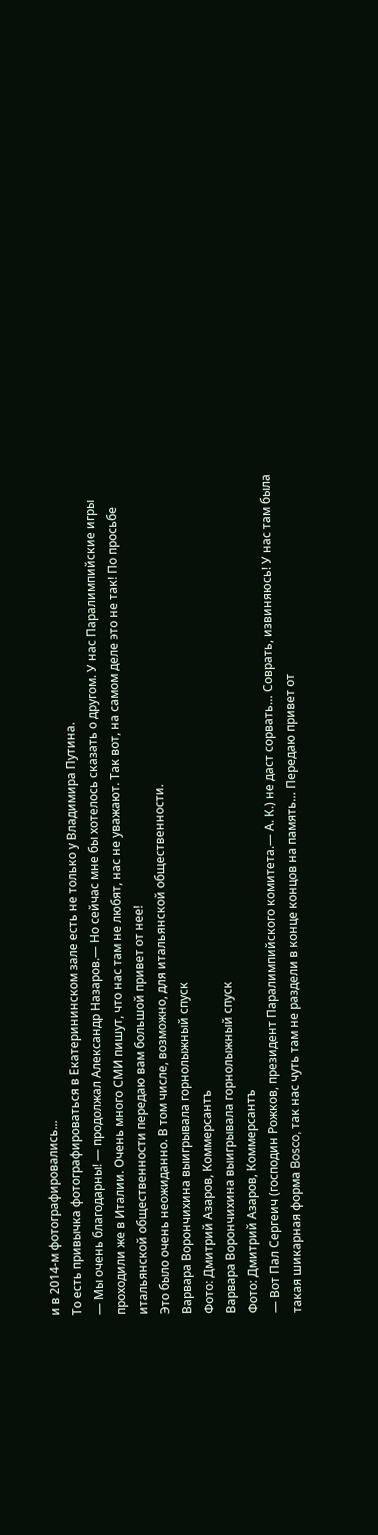и в 2014-м фотографировались...
То есть привычка фотографироваться в Екатерининском зале есть не только у Владимира Путина.
— Мы очень благодарны! — продолжал Александр Назаров.— Но сейчас мне бы хотелось сказать о другом. У нас Паралимпийские игры проходили же в Италии. Очень много СМИ пишут, что нас там не любят, нас не уважают. Так вот, на самом деле это не так! По просьбе итальянской общественности передаю вам большой привет от нее!
Это было очень неожиданно. В том числе, возможно, для итальянской общественности.
Варвара Ворончихина выигрывала горнолыжный спуск
Фото: Дмитрий Азаров, Коммерсантъ
Варвара Ворончихина выигрывала горнолыжный спуск
Фото: Дмитрий Азаров, Коммерсантъ
— Вот Пал Сергеич (господин Рожков, президент Паралимпийского комитета.— А. К.) не даст сорвать… Соврать, извиняюсь! У нас там была такая шикарная форма Bosco, так нас чуть там не раздели в конце концов на память… Передаю привет от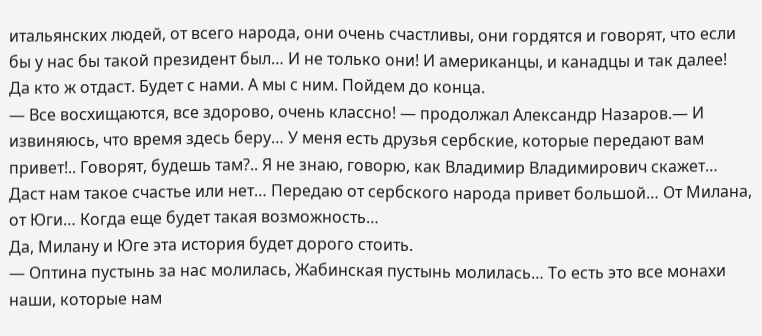итальянских людей, от всего народа, они очень счастливы, они гордятся и говорят, что если бы у нас бы такой президент был… И не только они! И американцы, и канадцы и так далее!
Да кто ж отдаст. Будет с нами. А мы с ним. Пойдем до конца.
— Все восхищаются, все здорово, очень классно! — продолжал Александр Назаров.— И извиняюсь, что время здесь беру… У меня есть друзья сербские, которые передают вам привет!.. Говорят, будешь там?.. Я не знаю, говорю, как Владимир Владимирович скажет… Даст нам такое счастье или нет… Передаю от сербского народа привет большой… От Милана, от Юги… Когда еще будет такая возможность…
Да, Милану и Юге эта история будет дорого стоить.
— Оптина пустынь за нас молилась, Жабинская пустынь молилась… То есть это все монахи наши, которые нам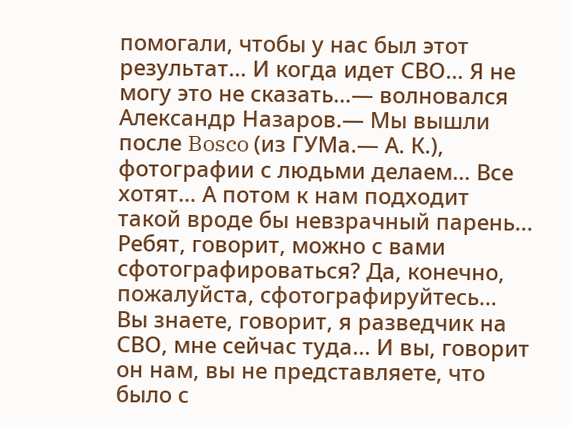помогали, чтобы у нас был этот результат… И когда идет СВО… Я не могу это не сказать…— волновался Александр Назаров.— Мы вышли после Bosco (из ГУМа.— А. К.), фотографии с людьми делаем… Все хотят… А потом к нам подходит такой вроде бы невзрачный парень... Ребят, говорит, можно с вами сфотографироваться? Да, конечно, пожалуйста, сфотографируйтесь… Вы знаете, говорит, я разведчик на СВО, мне сейчас туда... И вы, говорит он нам, вы не представляете, что было с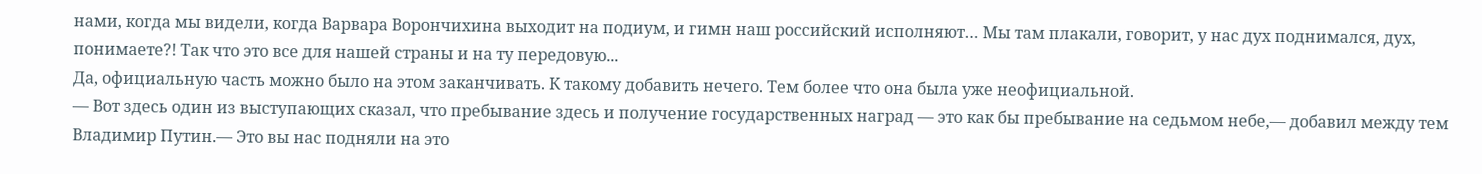нами, когда мы видели, когда Варвара Ворончихина выходит на подиум, и гимн наш российский исполняют… Мы там плакали, говорит, у нас дух поднимался, дух, понимаете?! Так что это все для нашей страны и на ту передовую...
Да, официальную часть можно было на этом заканчивать. К такому добавить нечего. Тем более что она была уже неофициальной.
— Вот здесь один из выступающих сказал, что пребывание здесь и получение государственных наград — это как бы пребывание на седьмом небе,— добавил между тем Владимир Путин.— Это вы нас подняли на это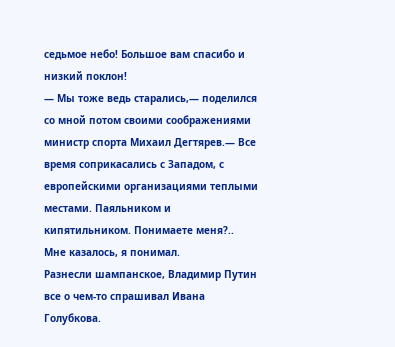седьмое небо! Большое вам спасибо и низкий поклон!
— Мы тоже ведь старались,— поделился со мной потом своими соображениями министр спорта Михаил Дегтярев.— Все время соприкасались с Западом, с европейскими организациями теплыми местами. Паяльником и кипятильником. Понимаете меня?..
Мне казалось, я понимал.
Разнесли шампанское, Владимир Путин все о чем-то спрашивал Ивана Голубкова.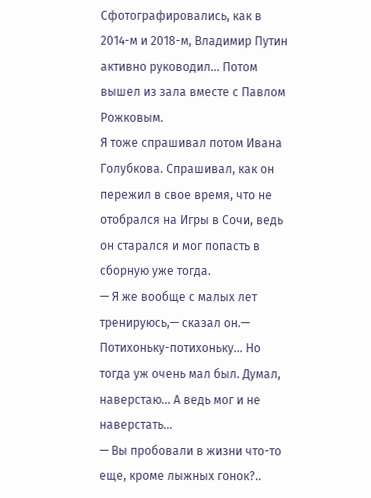Сфотографировались, как в 2014-м и 2018-м, Владимир Путин активно руководил… Потом вышел из зала вместе с Павлом Рожковым.
Я тоже спрашивал потом Ивана Голубкова. Спрашивал, как он пережил в свое время, что не отобрался на Игры в Сочи, ведь он старался и мог попасть в сборную уже тогда.
— Я же вообще с малых лет тренируюсь,— сказал он.— Потихоньку-потихоньку... Но тогда уж очень мал был. Думал, наверстаю… А ведь мог и не наверстать…
— Вы пробовали в жизни что-то еще, кроме лыжных гонок?..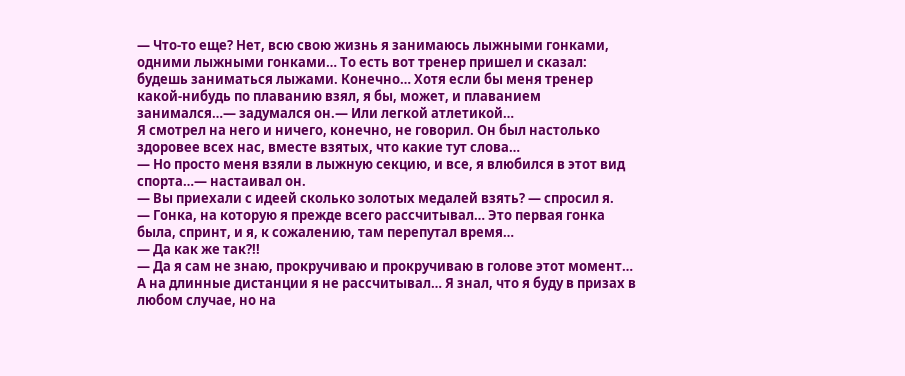— Что-то еще? Нет, всю свою жизнь я занимаюсь лыжными гонками, одними лыжными гонками… То есть вот тренер пришел и сказал: будешь заниматься лыжами. Конечно… Хотя если бы меня тренер какой-нибудь по плаванию взял, я бы, может, и плаванием занимался…— задумался он.— Или легкой атлетикой…
Я смотрел на него и ничего, конечно, не говорил. Он был настолько здоровее всех нас, вместе взятых, что какие тут слова…
— Но просто меня взяли в лыжную секцию, и все, я влюбился в этот вид спорта…— настаивал он.
— Вы приехали с идеей сколько золотых медалей взять? — спросил я.
— Гонка, на которую я прежде всего рассчитывал… Это первая гонка была, спринт, и я, к сожалению, там перепутал время…
— Да как же так?!!
— Да я сам не знаю, прокручиваю и прокручиваю в голове этот момент… А на длинные дистанции я не рассчитывал… Я знал, что я буду в призах в любом случае, но на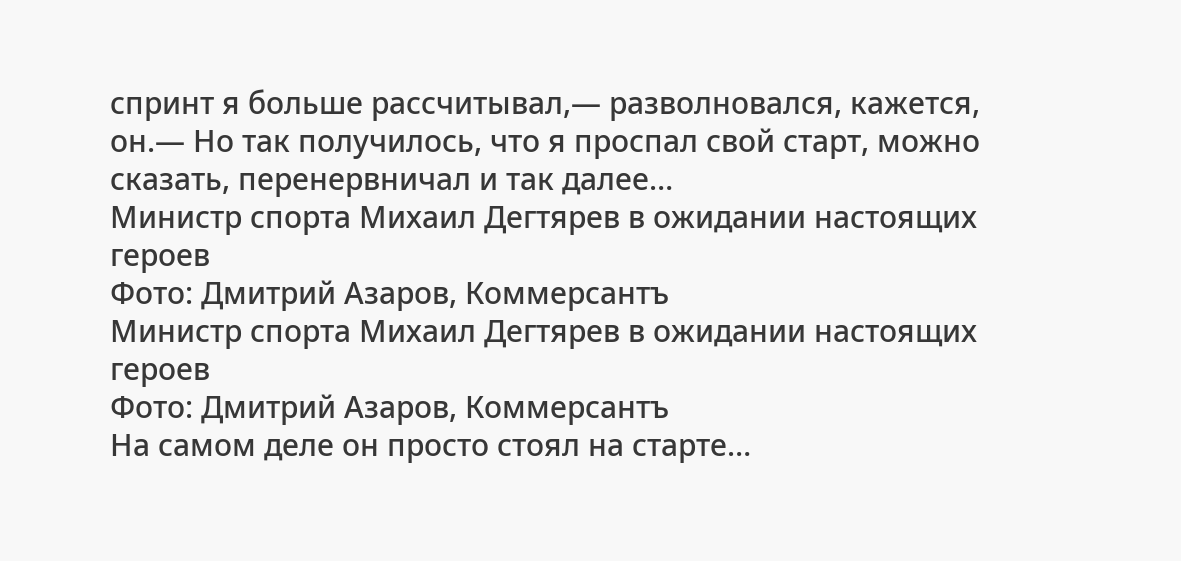спринт я больше рассчитывал,— разволновался, кажется, он.— Но так получилось, что я проспал свой старт, можно сказать, перенервничал и так далее…
Министр спорта Михаил Дегтярев в ожидании настоящих героев
Фото: Дмитрий Азаров, Коммерсантъ
Министр спорта Михаил Дегтярев в ожидании настоящих героев
Фото: Дмитрий Азаров, Коммерсантъ
На самом деле он просто стоял на старте…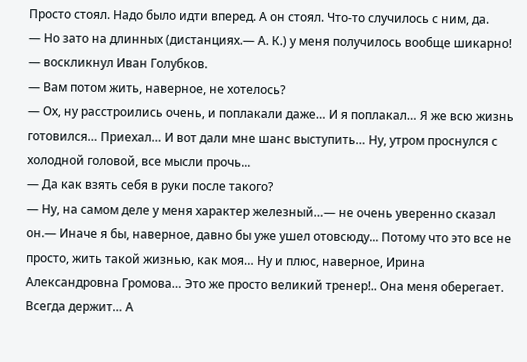Просто стоял. Надо было идти вперед. А он стоял. Что-то случилось с ним, да.
— Но зато на длинных (дистанциях.— А. К.) у меня получилось вообще шикарно! — воскликнул Иван Голубков.
— Вам потом жить, наверное, не хотелось?
— Ох, ну расстроились очень, и поплакали даже… И я поплакал… Я же всю жизнь готовился… Приехал… И вот дали мне шанс выступить… Ну, утром проснулся с холодной головой, все мысли прочь...
— Да как взять себя в руки после такого?
— Ну, на самом деле у меня характер железный…— не очень уверенно сказал он.— Иначе я бы, наверное, давно бы уже ушел отовсюду... Потому что это все не просто, жить такой жизнью, как моя… Ну и плюс, наверное, Ирина Александровна Громова… Это же просто великий тренер!.. Она меня оберегает. Всегда держит… А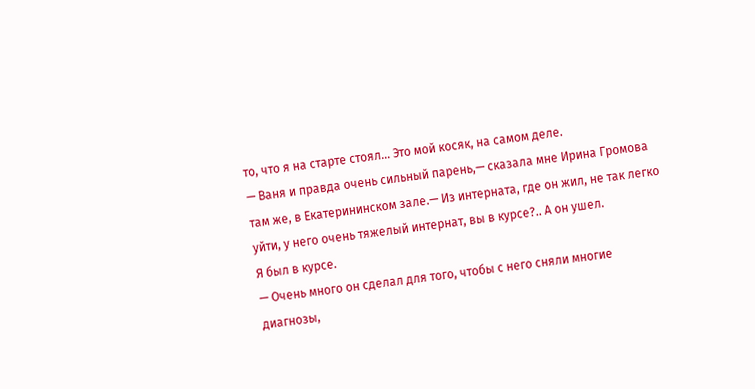то, что я на старте стоял… Это мой косяк, на самом деле.
— Ваня и правда очень сильный парень,— сказала мне Ирина Громова там же, в Екатерининском зале.— Из интерната, где он жил, не так легко уйти, у него очень тяжелый интернат, вы в курсе?.. А он ушел.
Я был в курсе.
— Очень много он сделал для того, чтобы с него сняли многие диагнозы,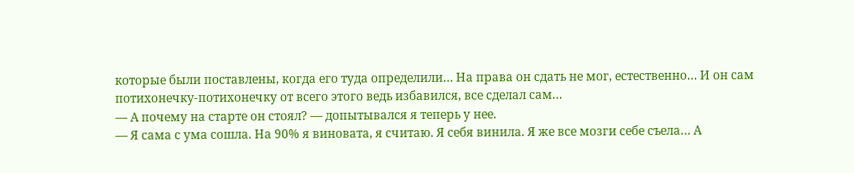которые были поставлены, когда его туда определили… На права он сдать не мог, естественно… И он сам потихонечку-потихонечку от всего этого ведь избавился, все сделал сам…
— А почему на старте он стоял? — допытывался я теперь у нее.
— Я сама с ума сошла. На 90% я виновата, я считаю. Я себя винила. Я же все мозги себе съела… А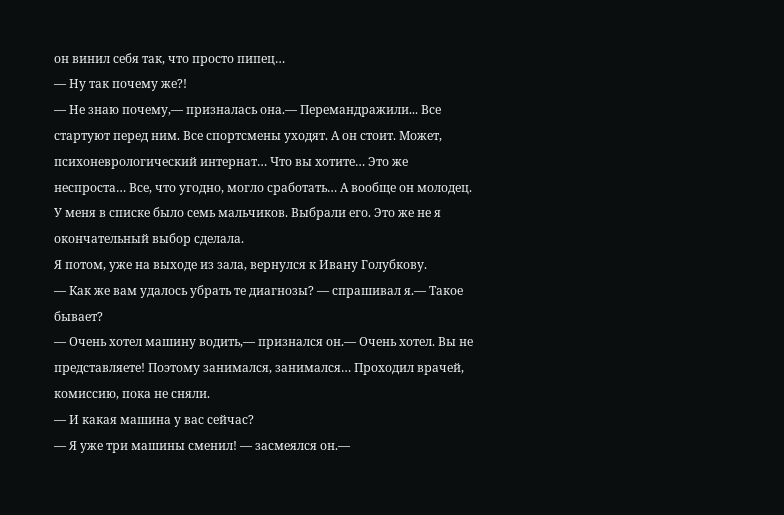он винил себя так, что просто пипец…
— Ну так почему же?!
— Не знаю почему,— призналась она.— Перемандражили... Все стартуют перед ним. Все спортсмены уходят. А он стоит. Может, психоневрологический интернат… Что вы хотите… Это же неспроста… Все, что угодно, могло сработать… А вообще он молодец. У меня в списке было семь мальчиков. Выбрали его. Это же не я окончательный выбор сделала.
Я потом, уже на выходе из зала, вернулся к Ивану Голубкову.
— Как же вам удалось убрать те диагнозы? — спрашивал я.— Такое бывает?
— Очень хотел машину водить,— признался он.— Очень хотел. Вы не представляете! Поэтому занимался, занимался… Проходил врачей, комиссию, пока не сняли.
— И какая машина у вас сейчас?
— Я уже три машины сменил! — засмеялся он.—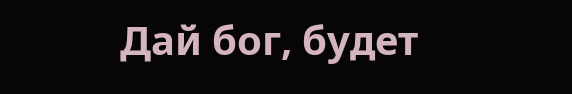Дай бог, будет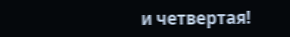и четвертая!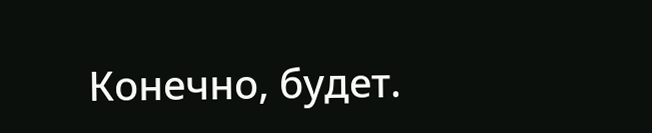Конечно, будет.